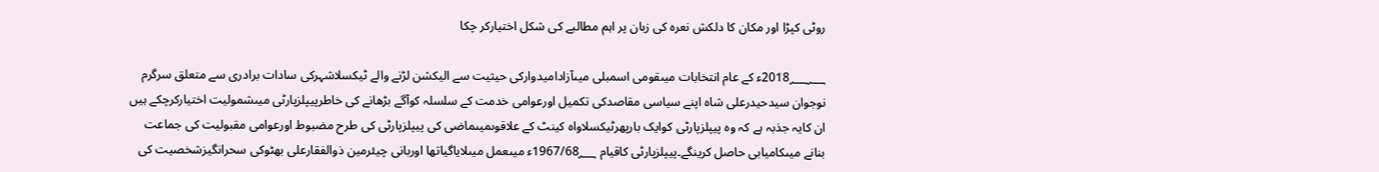روٹی کپڑا اور مکان کا دلکش نعرہ کی زبان پر اہم مطالبے کی شکل اختیارکر چکا

2018؁؁ء کے عام انتخابات میںقومی اسمبلی میںآزادامیدوارکی حیثیت سے الیکشن لڑنے والے ٹیکسلاشہرکی سادات برادری سے متعلق سرگرم نوجوان سیدحیدرعلی شاہ اپنے سیاسی مقاصدکی تکمیل اورعوامی خدمت کے سلسلہ کوآگے بڑھانے کی خاطرپیپلزپارٹی میںشمولیت اختیارکرچکے ہیں ان کایہ جذبہ ہے کہ وہ پیپلزپارٹی کوایک بارپھرٹیکسلاواہ کینٹ کے علاقوںمیںماضی کی پیپلزپارٹی کی طرح مضبوط اورعوامی مقبولیت کی جماعت بنانے میںکامیابی حاصل کرینگے۔پیپلزپارٹی کاقیام 1967/68؁ء میںعمل میںلایاگیاتھا اوربانی چیئرمین ذوالفقارعلی بھٹوکی سحرانگیزشخصیت کی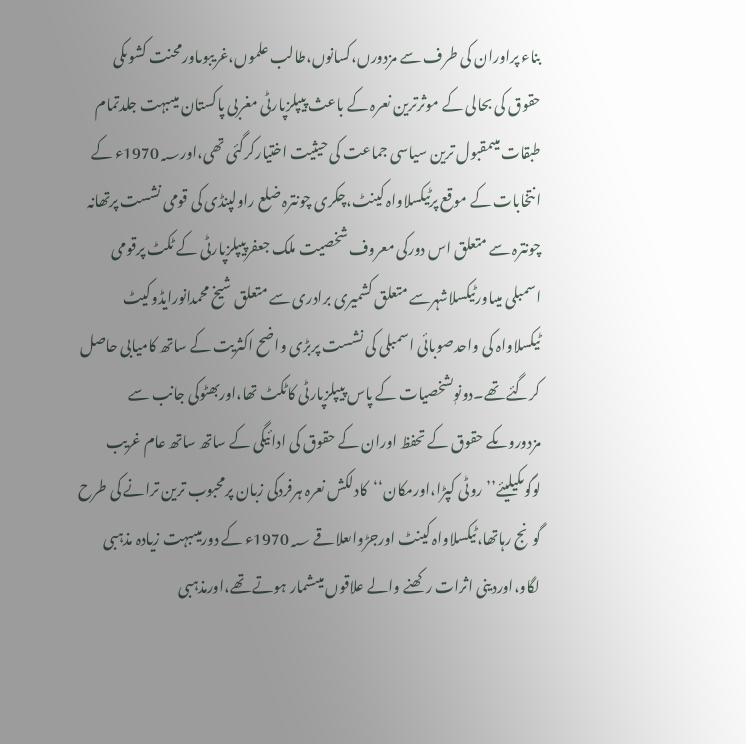بناء پراوران کی طرف سے مزدورں،کسانوں،طالب علموں،غریبوںاورمحنت کشوںکی حقوق کی بحالی کے موثرترین نعرہ کے باعث پیپلزپارٹی مغربی پاکستان میںبہت جلدتمام طبقات میںمقبول ترین سیاسی جماعت کی حیثیت اختیارکرگئی تھی،اور1970؁ء کے انتخابات کے موقع پرٹیکسلاواہ کینٹ،چکری چونترہ ضلع راولپنڈی کی قومی نشست پرتھانہ چونترہ سے متعلق اس دورکی معروف شخصیت ملک جعفرپیپلزپارٹی کے ٹکٹ پرقومی اسمبلی میںاورٹیکسلاشہرسے متعلق کشمیری برادری سے متعلق شیخ محمدانورایڈوکیٹ ٹیکسلاواہ کی واحدصوبائی اسمبلی کی نشست پربڑی واضح اکثریت کے ساتھ کامیابی حاصل کرگئے تھے۔دونوٖںشخصیات کے پاس پیپلزپارٹی کاٹکٹ تھا،اوربھٹوکی جانب سے مزدوروںکے حقوق کے تحفظ اوران کے حقوق کی ادائیگی کے ساتھ ساتھ عام غریب لوگوںکیلیئے’’روٹی کپڑا،اورمکان‘‘کادلکش نعرہ ہرفردکی زبان پرمحبوب ترین ترانے کی طرح گونج رہاتھا،ٹیکسلاواہ کینٹ اورجڑواںعلاقے 1970؁ء کے دورمیںبہت زیادہ مذہبی لگاو،اوردینی اثرات رکھنے والے علاقوں میںشمار ہوتے تھے،اورمذہبی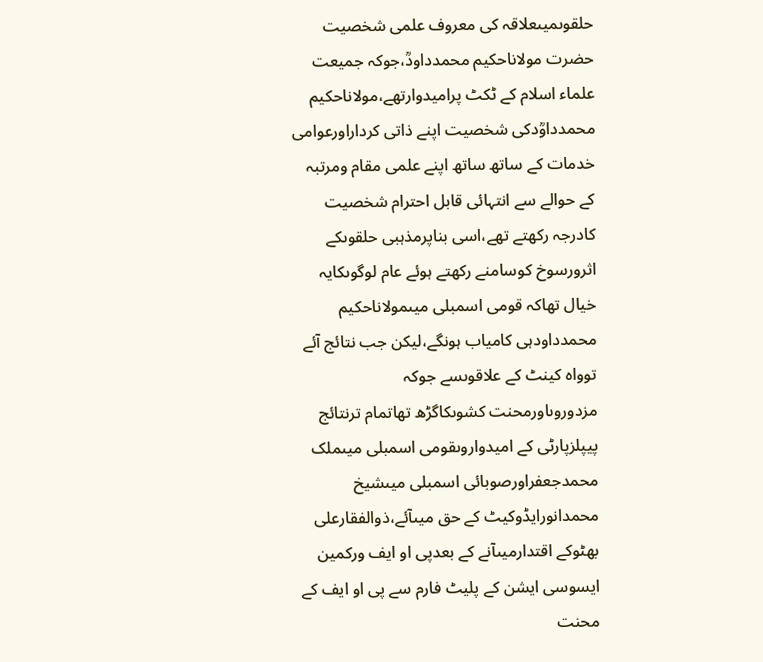حلقوںمیںعلاقہ کی معروف علمی شخصیت حضرت مولاناحکیم محمدداودؒ،جوکہ جمیعت علماء اسلام کے ٹکٹ پرامیدوارتھے،مولاناحکیم محمدداوؒدکی شخصیت اپنے ذاتی کرداراورعوامی خدمات کے ساتھ ساتھ اپنے علمی مقام ومرتبہ کے حوالے سے انتہائی قابل احترام شخصیت کادرجہ رکھتے تھے،اسی بناپرمذہبی حلقوںکے اثرورسوخ کوسامنے رکھتے ہوئے عام لوگوںکایہ خیال تھاکہ قومی اسمبلی میںمولاناحکیم محمدداودہی کامیاب ہونگے،لیکن جب نتائج آئے توواہ کینٹ کے علاقوںسے جوکہ مزدوروںاورمحنت کشوںکاگڑھ تھاتمام ترنتائج پیپلزپارٹی کے امیدواروںقومی اسمبلی میںملک محمدجعفراورصوبائی اسمبلی میںشیخ محمدانورایڈوکیٹ کے حق میںآئے،ذوالفقارعلی بھٹوکے اقتدارمیںآنے کے بعدپی او ایف ورکمین ایسوسی ایشن کے پلیٹ فارم سے پی او ایف کے محنت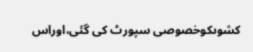کشوںکوخصوصی سپورٹ کی گئی،اوراس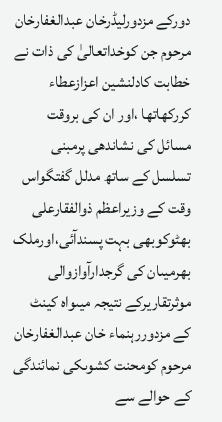دورکے مزدورلیڈرخان عبدالغفارخان مرحوم جن کوخداتعالیٰ کی ذات نے خطابت کادلنشین اعزازعطاء کررکھاتھا ،اور ان کی بروقت مسائل کی نشاندھی پرمبنی تسلسل کے ساتھ مدلل گفتگواس وقت کے وزیراعظم ذوالفقارعلی بھٹوکوبھی بہت پسندآئی،اورملک بھرمیںان کی گرجدارآوازوالی موثرتقاریرکے نتیجہ میںواہ کینٹ کے مزدوررہنماء خان عبدالغفارخان مرحوم کومحنت کشوںکی نمائندگی کے حوالے سے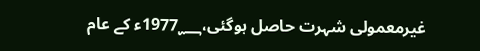غیرمعمولی شہرت حاصل ہوگئی،1977؁ء کے عام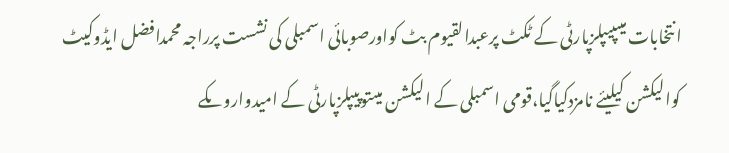انتخابات میںپیپلزپارٹی کے ٹکٹ پرعبدالقیوم بٹ کواورصوبائی اسمبلی کی نشست پرراجہ محمدافضل ایڈوکیٹ کوالیکشن کیلیئے نامزدکیاگیا،قومی اسمبلی کے الیکشن میںتوپیپلزپارٹی کے امیدواروںکے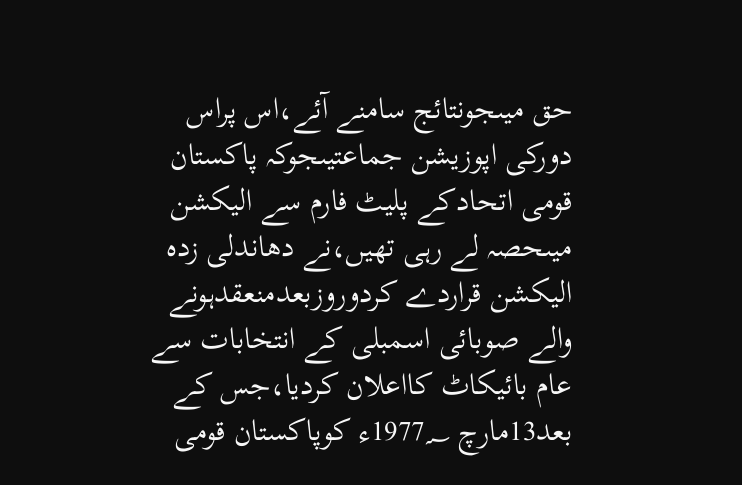حق میںجونتائج سامنے آئے،اس پراس دورکی اپوزیشن جماعتیںجوکہ پاکستان قومی اتحادکے پلیٹ فارم سے الیکشن میںحصہ لے رہی تھیں،نے دھاندلی زدہ الیکشن قراردے کردوروزبعدمنعقدہونے والے صوبائی اسمبلی کے انتخابات سے عام بائیکاٹ کااعلان کردیا،جس کے بعد13مارچ 1977؁ء کوپاکستان قومی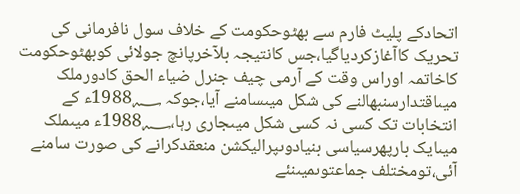اتحادکے پلیٹ فارم سے بھٹوحکومت کے خلاف سول نافرمانی کی تحریک کاآغازکردیاگیا،جس کانتیجہ بلآخرپانچ جولائی کوبھٹوحکومت کاخاتمہ اوراس وقت کے آرمی چیف جنرل ضیاء الحق کادورملک میںاقتدارسنبھالنے کی شکل میںسامنے آیا،جوکہ 1988؁ء کے انتخابات تک کسی نہ کسی شکل میںجاری رہا،1988؁ء میںملک میںایک بارپھرسیاسی بنیادوںپرالیکشن منعقدکرانے کی صورت سامنے آئی،تومختلف جماعتوںمیںنئے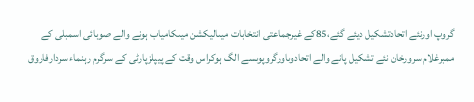گروپ اورنئے اتحادتشکیل دیئے گئے،85کے غیرجماعتی انتخابات میںالیکشن میںکامیاب ہونے والے صوبائی اسمبلی کے ممبرغلام سرورخان نئے تشکیل پانے والے اتحادوںاورگروپوںسے الگ ہوکراس وقت کے پیپلزپارٹی کے سرگرم رہنماء سردارفاروق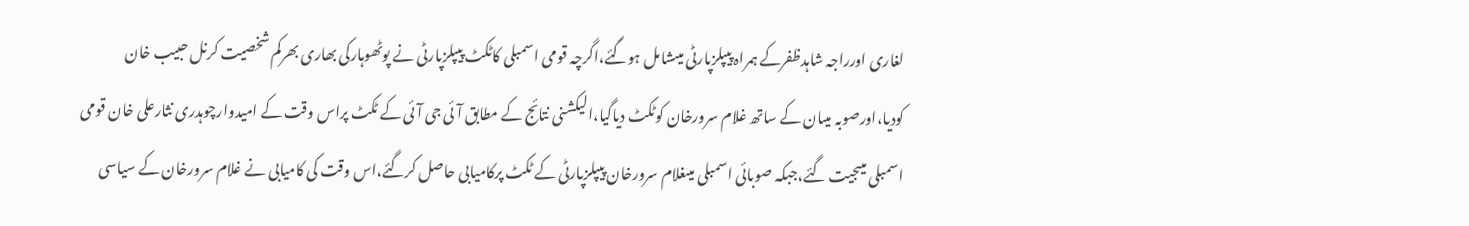لغاری اورراجہ شاہدظفرکے ہمراہ پیپلزپارٹی میںشامل ہوگئے،اگرچہ قومی اسمبلی کاٹکٹ پیپلزپارٹی نے پوٹھوہارکی بھاری بھرکم شخصیت کرنل حبیب خان کودیا،اورصوبہ میںان کے ساتھ غلام سرورخان کوٹکٹ دیاگیا،الیکشنی نتائج کے مطابق آئی جی آئی کے ٹکٹ پراس وقت کے امیدوارچوہدری نثارعلی خان قومی اسمبلی میںجیت گئے،جبکہ صوبائی اسمبلی میںغلام سرورخان پیپلزپارٹی کے ٹکٹ پرکامیابی حاصل کرگئے،اس وقت کی کامیابی نے غلام سرورخان کے سیاسی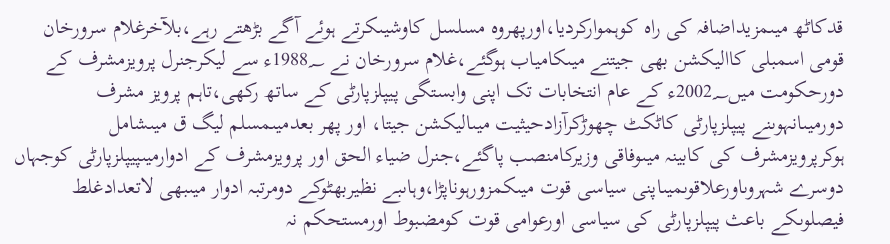قدکاٹھ میںمزیداضافہ کی راہ کوہموارکردیا،اورپھروہ مسلسل کاوشیںکرتے ہوئے آگے بڑھتے رہے،بلآخرغلام سرورخان قومی اسمبلی کاالیکشن بھی جیتنے میںکامیاب ہوگئے،غلام سرورخان نے 1988؁ء سے لیکرجنرل پرویزمشرف کے دورحکومت میں2002؁ء کے عام انتخابات تک اپنی وابستگی پیپلزپارٹی کے ساتھ رکھی،تاہم پرویز مشرف  دورمیںانہوںنے پیپلزپارٹی کاٹکٹ چھوڑکرآزادحیثیت میںالیکشن جیتا، اور پھر بعدمیںمسلم لیگ ق میںشامل ہوکرپرویزمشرف کی کابینہ میںوفاقی وزیرکامنصب پاگئے،جنرل ضیاء الحق اور پرویزمشرف کے ادوارمیںپیپلزپارٹی کوجہاں دوسرے شہروںاورعلاقوںمیںاپنی سیاسی قوت میںکمزورہوناپڑا،وہاںبے نظیربھٹوکے دومرتبہ ادوار میںبھی لاتعدادغلط فیصلوںکے باعث پیپلزپارٹی کی سیاسی اورعوامی قوت کومضبوط اورمستحکم نہ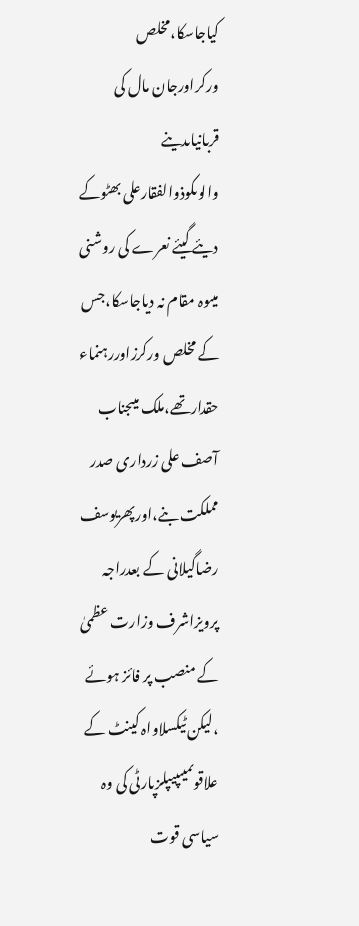کیاجاسکا،مخلص ورکراورجان مال کی قربانیاںدینے والوںکوذوالفقارعلی بھٹوکے دیئے گیئے نعرے کی روشنی میںوہ مقام نہ دیاجاسکا،جس کے مخلص ورکرزاوررہنماء حقدارتھے،ملک میںجناب آصف علی زرداری صدر مملکت بنے،اورپھریوسف رضاگیلانی کے بعدراجہ پرویزاشرف وزارت عظمیٰ کے منصب پر فائز ہوئے ،لیکن ٹیکسلاواہ کینٹ کے علاقوںمیںپیپلزپارٹی کی وہ سیاسی قوت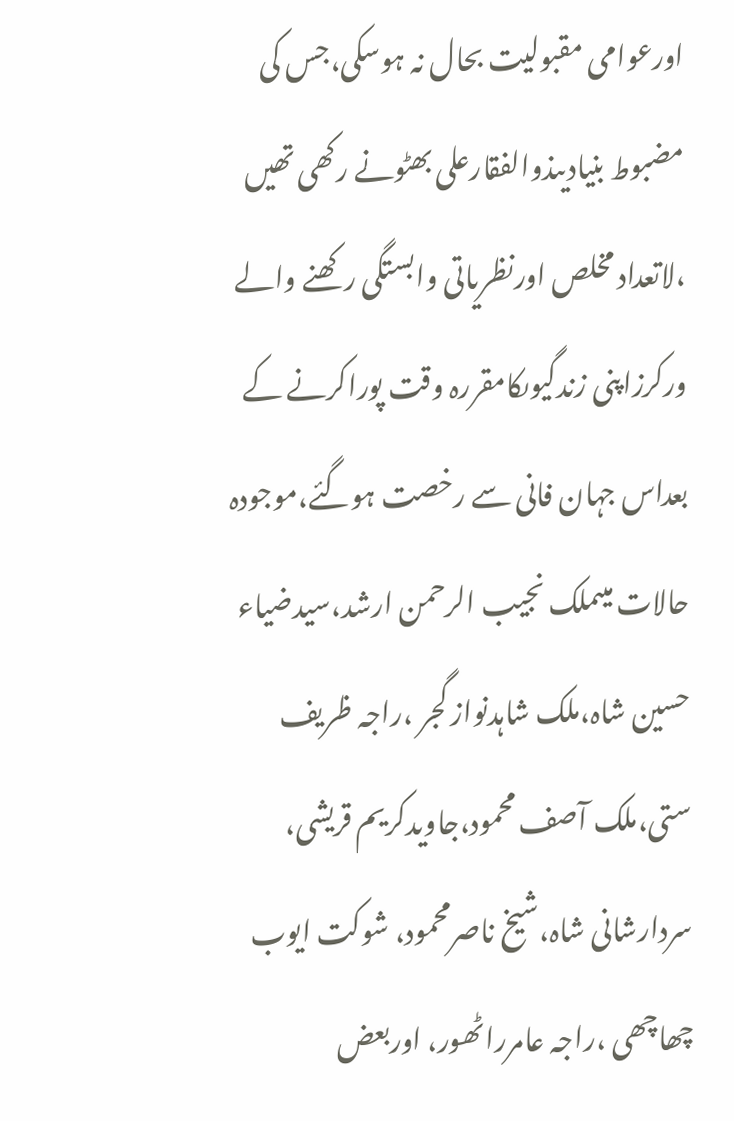اورعوامی مقبولیت بحال نہ ہوسکی،جس کی مضبوط بنیادیںذوالفقارعلی بھٹونے رکھی تھیں ،لاتعداد مخلص اورنظریاتی وابستگی رکھنے والے ورکرزاپنی زندگیوںکامقررہ وقت پوراکرنے کے بعداس جہان فانی سے رخصت ہوگئے،موجودہ حالات میںملک نجیب الرحمن ارشد،سیدضیاء حسین شاہ،ملک شاہدنواز گجر ،راجہ ظریف ستی،ملک آصف محمود،جاویدکریم قریشی، سردارشانی شاہ،شیخ ناصرمحمود، شوکت ایوب چھاچھی ،راجہ عامرراٹھور، اوربعض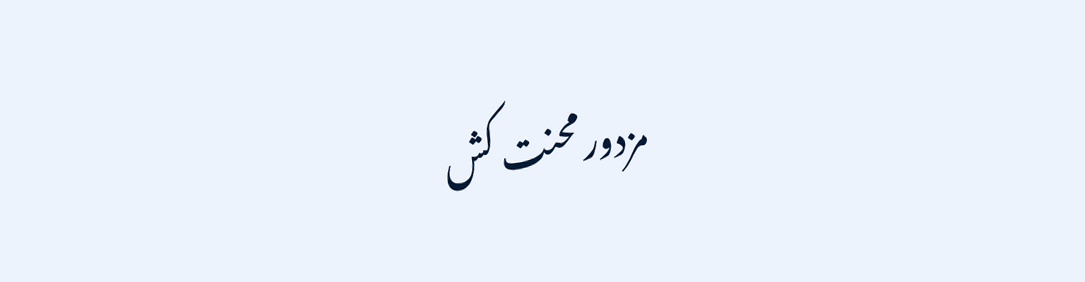مزدورمحنت کش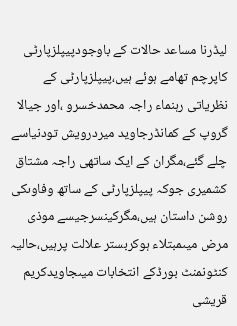لیڈرنا مساعد حالات کے باوجودپیپلزپارٹی کاپرچم تھامے ہوئے ہیں،پیپلزپارٹی کے نظریاتی رہنماء راجہ محمدخسرو ،اور جیالا گروپ کے کمانڈرجاوید میردرویش تودنیاسے چلے گئے،مگران کے ایک ساتھی راجہ مشتاق کشمیری جوکہ پیپلزپارٹی کے ساتھ وفاوںکی روشن داستان ہیں،مگرکینسرجیسے موذی مرض میںمبتلاء ہوکربستر علالت پرہیں،حالیہ کنٹونمنٹ بورڈکے انتخابات میںجاویدکریم قریشی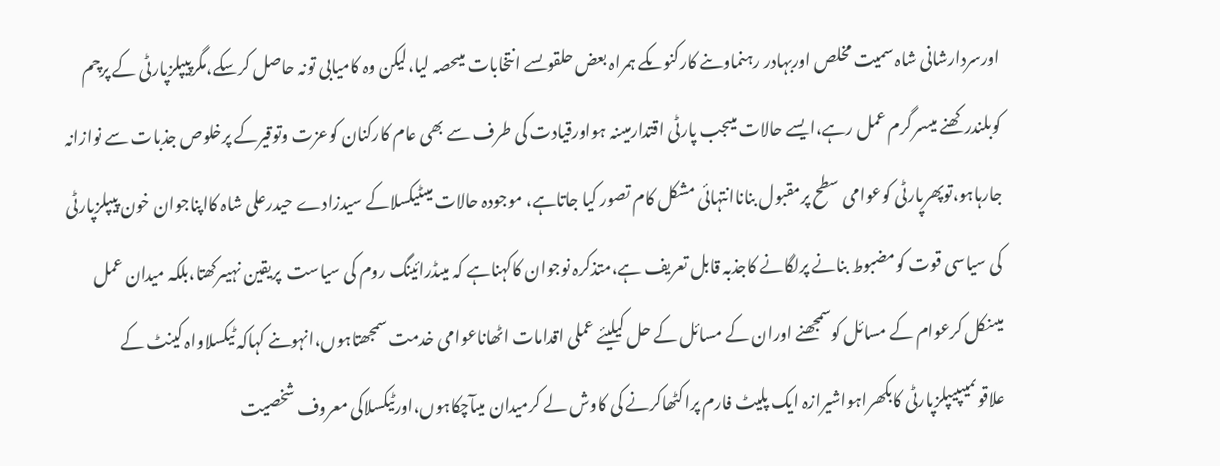اورسردارشانی شاہ سمیت مخلص اوربہادر رہنماوںنے کارکنوںکے ہمراہ بعض حلقوںسے انتخابات میںحصہ لیا،لیکن وہ کامیابی تونہ حاصل کرسکے،مگرپیپلزپارٹی کے پرچم کوبلندرکھنے میںسرگرم عمل رہے،ایسے حالات میںجب پارٹی اقتدارمیںنہ ہواورقیادت کی طرف سے بھی عام کارکنان کوعزت وتوقیرکے پرخلوص جذبات سے نوازانہ جارہاہو،توپھرپارٹی کوعوامی سطح پرمقبول بناناانتہائی مشکل کام تصور کیا جاتاہے، موجودہ حالات میںٹیکسلاکے سیدزادے حیدرعلی شاہ کااپناجوان خون پیپلزپارٹی کی سیاسی قوت کومضبوط بنانے پرلگانے کاجذبہ قابل تعریف ہے،متذکرہ نوجوان کاکہناہے کہ میںڈرائینگ روم کی سیاست  پریقین نہیںرکھتا،بلکہ میدان عمل میںنکل کرعوام کے مسائل کوسمجھنے اوران کے مسائل کے حل کیلیئے عملی اقدامات اٹھاناعوامی خدمت سمجھتاہوں،انہوںنے کہاکہ ٹیکسلاواہ کینٹ کے علاقوںمیںپیپلزپارٹی کابکھراہواشیرازہ ایک پلیٹ فارم پراکٹھاکرنے کی کاوش لے کرمیدان میںآچکاہوں،اورٹیکسلاکی معروف شخصیت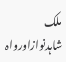ملک شاہدنوازاورواہ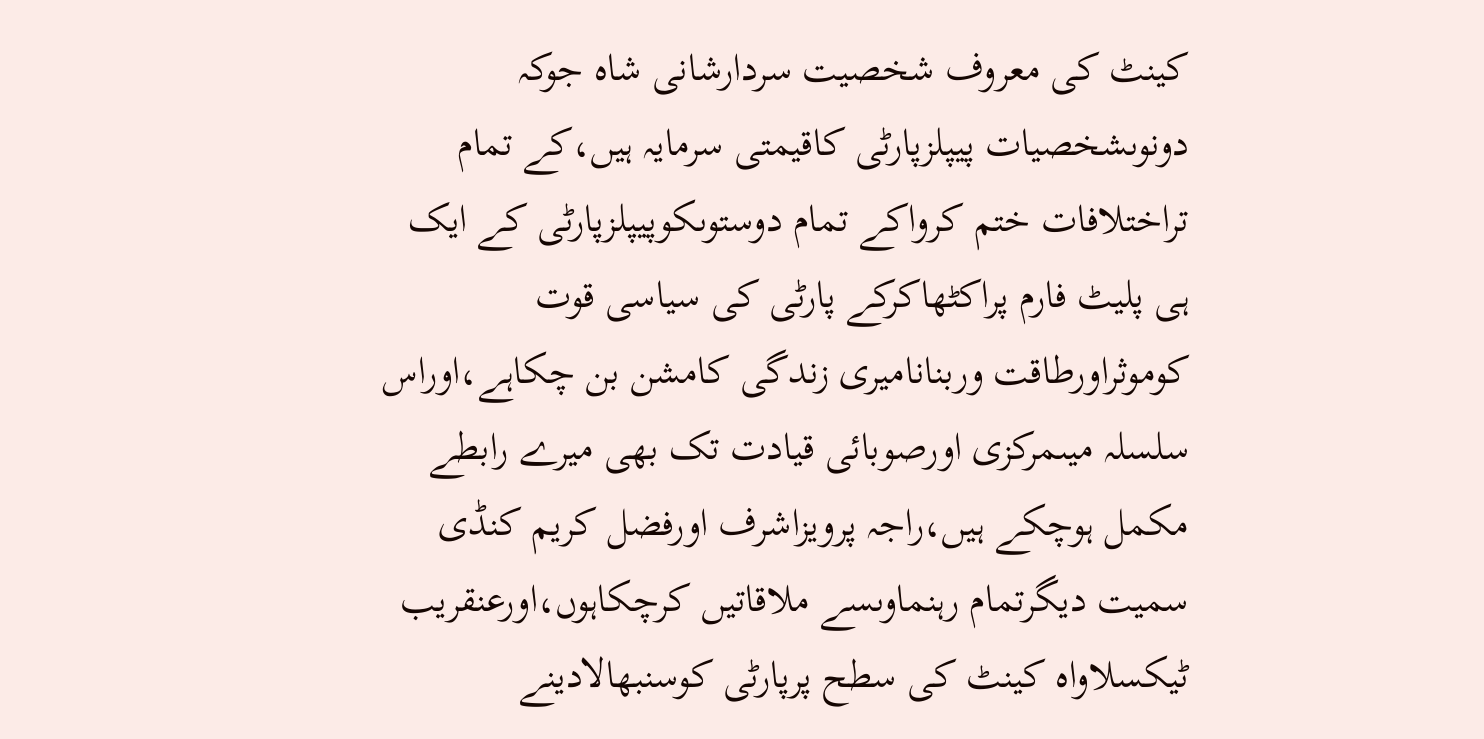کینٹ کی معروف شخصیت سردارشانی شاہ جوکہ دونوںشخصیات پیپلزپارٹی کاقیمتی سرمایہ ہیں،کے تمام تراختلافات ختم کرواکے تمام دوستوںکوپیپلزپارٹی کے ایک ہی پلیٹ فارم پراکٹھاکرکے پارٹی کی سیاسی قوت کوموثراورطاقت وربنانامیری زندگی کامشن بن چکاہے،اوراس سلسلہ میںمرکزی اورصوبائی قیادت تک بھی میرے رابطے مکمل ہوچکے ہیں،راجہ پرویزاشرف اورفضل کریم کنڈی سمیت دیگرتمام رہنماوںسے ملاقاتیں کرچکاہوں،اورعنقریب ٹیکسلاواہ کینٹ کی سطح پرپارٹی کوسنبھالادینے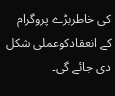کی خاطربڑے پروگرام کے انعقادکوعملی شکل دی جائے گی۔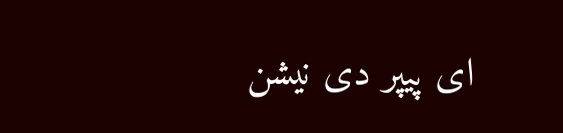ای پیپر دی نیشن